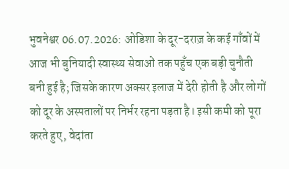भुवनेश्वर 06.07.2026: ओडिशा के दूर-दराज़ के कई गाँवों में आज भी बुनियादी स्वास्थ्य सेवाओं तक पहुँच एक बड़ी चुनौती बनी हुई है; जिसके कारण अक्सर इलाज में देरी होती है और लोगों को दूर के अस्पतालों पर निर्भर रहना पड़ता है। इसी कमी को पूरा करते हुए, वेदांता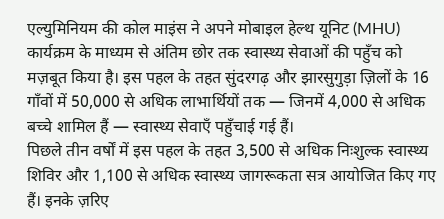एल्युमिनियम की कोल माइंस ने अपने मोबाइल हेल्थ यूनिट (MHU) कार्यक्रम के माध्यम से अंतिम छोर तक स्वास्थ्य सेवाओं की पहुँच को मज़बूत किया है। इस पहल के तहत सुंदरगढ़ और झारसुगुड़ा ज़िलों के 16 गाँवों में 50,000 से अधिक लाभार्थियों तक — जिनमें 4,000 से अधिक बच्चे शामिल हैं — स्वास्थ्य सेवाएँ पहुँचाई गई हैं।
पिछले तीन वर्षों में इस पहल के तहत 3,500 से अधिक निःशुल्क स्वास्थ्य शिविर और 1,100 से अधिक स्वास्थ्य जागरूकता सत्र आयोजित किए गए हैं। इनके ज़रिए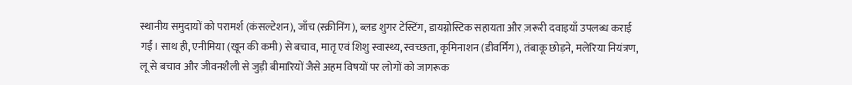स्थानीय समुदायों को परामर्श (कंसल्टेशन), जाँच (स्क्रीनिंग), ब्लड शुगर टेस्टिंग, डायग्नोस्टिक सहायता और ज़रूरी दवाइयाँ उपलब्ध कराई गईं। साथ ही, एनीमिया (खून की कमी) से बचाव, मातृ एवं शिशु स्वास्थ्य, स्वच्छता, कृमिनाशन (डीवर्मिंग), तंबाकू छोड़ने, मलेरिया नियंत्रण, लू से बचाव और जीवनशैली से जुड़ी बीमारियों जैसे अहम विषयों पर लोगों को जागरूक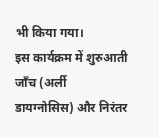भी किया गया।
इस कार्यक्रम में शुरुआती जाँच (अर्ली डायग्नोसिस) और निरंतर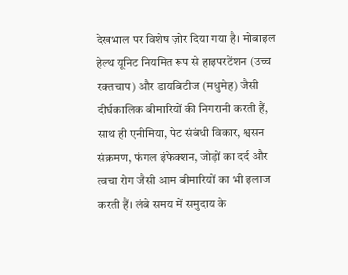देखभाल पर विशेष ज़ोर दिया गया है। मोबाइल हेल्थ यूनिट नियमित रूप से हाइपरटेंशन (उच्च रक्तचाप) और डायबिटीज (मधुमेह) जैसी दीर्घकालिक बीमारियों की निगरानी करती हैं, साथ ही एनीमिया, पेट संबंधी विकार, श्वसन संक्रमण, फंगल इंफेक्शन, जोड़ों का दर्द और त्वचा रोग जैसी आम बीमारियों का भी इलाज करती हैं। लंबे समय में समुदाय के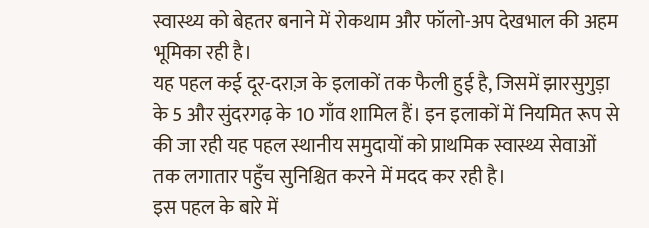स्वास्थ्य को बेहतर बनाने में रोकथाम और फॉलो-अप देखभाल की अहम भूमिका रही है।
यह पहल कई दूर-दराज़ के इलाकों तक फैली हुई है, जिसमें झारसुगुड़ा के 5 और सुंदरगढ़ के 10 गाँव शामिल हैं। इन इलाकों में नियमित रूप से की जा रही यह पहल स्थानीय समुदायों को प्राथमिक स्वास्थ्य सेवाओं तक लगातार पहुँच सुनिश्चित करने में मदद कर रही है।
इस पहल के बारे में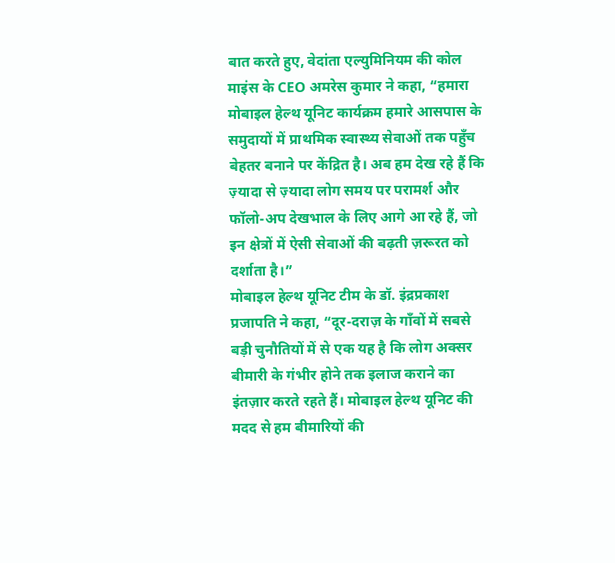बात करते हुए, वेदांता एल्युमिनियम की कोल माइंस के CEO अमरेस कुमार ने कहा, “हमारा मोबाइल हेल्थ यूनिट कार्यक्रम हमारे आसपास के समुदायों में प्राथमिक स्वास्थ्य सेवाओं तक पहुँच बेहतर बनाने पर केंद्रित है। अब हम देख रहे हैं कि ज़्यादा से ज़्यादा लोग समय पर परामर्श और फॉलो-अप देखभाल के लिए आगे आ रहे हैं, जो इन क्षेत्रों में ऐसी सेवाओं की बढ़ती ज़रूरत को दर्शाता है।”
मोबाइल हेल्थ यूनिट टीम के डॉ. इंद्रप्रकाश प्रजापति ने कहा, “दूर-दराज़ के गाँवों में सबसे बड़ी चुनौतियों में से एक यह है कि लोग अक्सर बीमारी के गंभीर होने तक इलाज कराने का इंतज़ार करते रहते हैं। मोबाइल हेल्थ यूनिट की मदद से हम बीमारियों की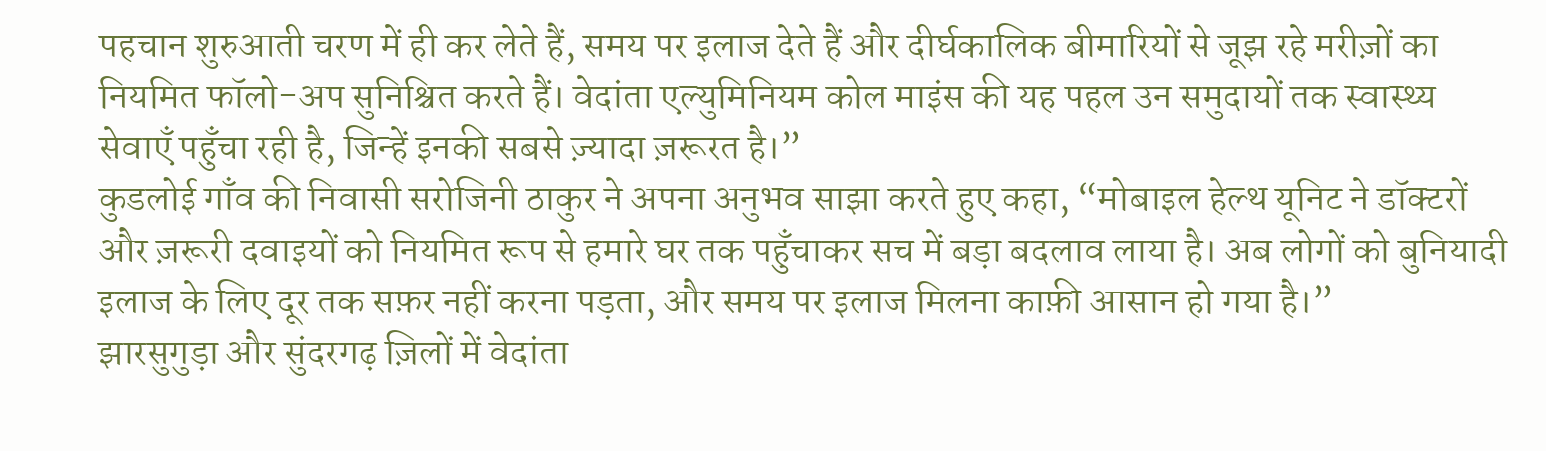पहचान शुरुआती चरण में ही कर लेते हैं, समय पर इलाज देते हैं और दीर्घकालिक बीमारियों से जूझ रहे मरीज़ों का नियमित फॉलो-अप सुनिश्चित करते हैं। वेदांता एल्युमिनियम कोल माइंस की यह पहल उन समुदायों तक स्वास्थ्य सेवाएँ पहुँचा रही है, जिन्हें इनकी सबसे ज़्यादा ज़रूरत है।”
कुडलोई गाँव की निवासी सरोजिनी ठाकुर ने अपना अनुभव साझा करते हुए कहा, “मोबाइल हेल्थ यूनिट ने डॉक्टरों और ज़रूरी दवाइयों को नियमित रूप से हमारे घर तक पहुँचाकर सच में बड़ा बदलाव लाया है। अब लोगों को बुनियादी इलाज के लिए दूर तक सफ़र नहीं करना पड़ता, और समय पर इलाज मिलना काफ़ी आसान हो गया है।”
झारसुगुड़ा और सुंदरगढ़ ज़िलों में वेदांता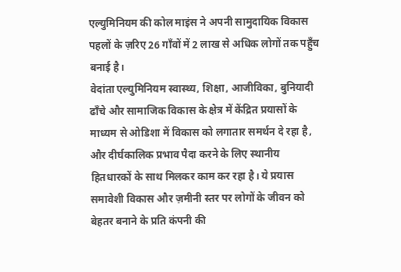एल्युमिनियम की कोल माइंस ने अपनी सामुदायिक विकास पहलों के ज़रिए 26 गाँवों में 2 लाख से अधिक लोगों तक पहुँच बनाई है।
वेदांता एल्युमिनियम स्वास्थ्य, शिक्षा, आजीविका, बुनियादी ढाँचे और सामाजिक विकास के क्षेत्र में केंद्रित प्रयासों के माध्यम से ओडिशा में विकास को लगातार समर्थन दे रहा है, और दीर्घकालिक प्रभाव पैदा करने के लिए स्थानीय हितधारकों के साथ मिलकर काम कर रहा है। ये प्रयास समावेशी विकास और ज़मीनी स्तर पर लोगों के जीवन को बेहतर बनाने के प्रति कंपनी की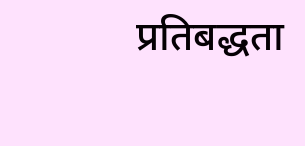प्रतिबद्धता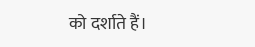को दर्शाते हैं।